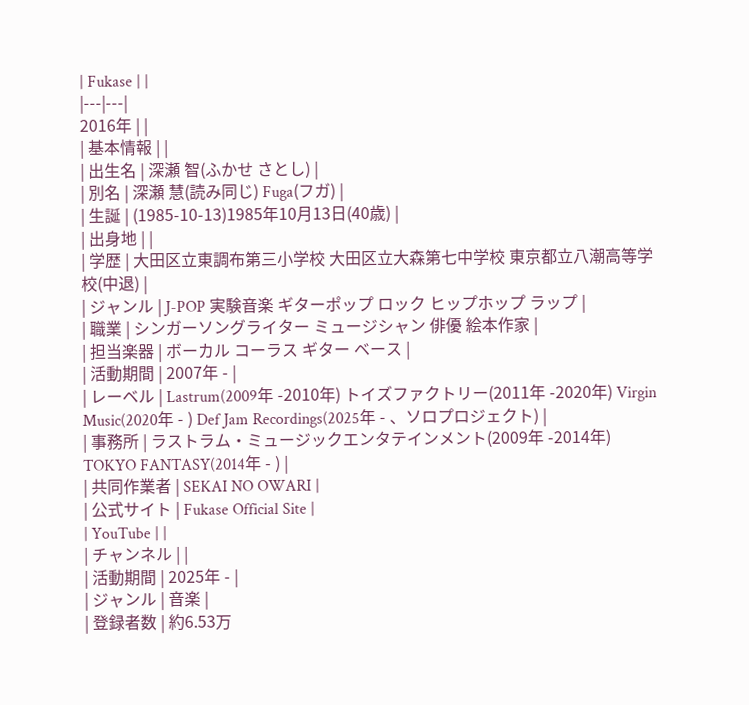| Fukase | |
|---|---|
2016年 | |
| 基本情報 | |
| 出生名 | 深瀬 智(ふかせ さとし) |
| 別名 | 深瀬 慧(読み同じ) Fuga(フガ) |
| 生誕 | (1985-10-13)1985年10月13日(40歳) |
| 出身地 | |
| 学歴 | 大田区立東調布第三小学校 大田区立大森第七中学校 東京都立八潮高等学校(中退) |
| ジャンル | J-POP 実験音楽 ギターポップ ロック ヒップホップ ラップ |
| 職業 | シンガーソングライター ミュージシャン 俳優 絵本作家 |
| 担当楽器 | ボーカル コーラス ギター ベース |
| 活動期間 | 2007年 - |
| レーベル | Lastrum(2009年 -2010年) トイズファクトリー(2011年 -2020年) Virgin Music(2020年 - ) Def Jam Recordings(2025年 - 、ソロプロジェクト) |
| 事務所 | ラストラム・ミュージックエンタテインメント(2009年 -2014年) TOKYO FANTASY(2014年 - ) |
| 共同作業者 | SEKAI NO OWARI |
| 公式サイト | Fukase Official Site |
| YouTube | |
| チャンネル | |
| 活動期間 | 2025年 - |
| ジャンル | 音楽 |
| 登録者数 | 約6.53万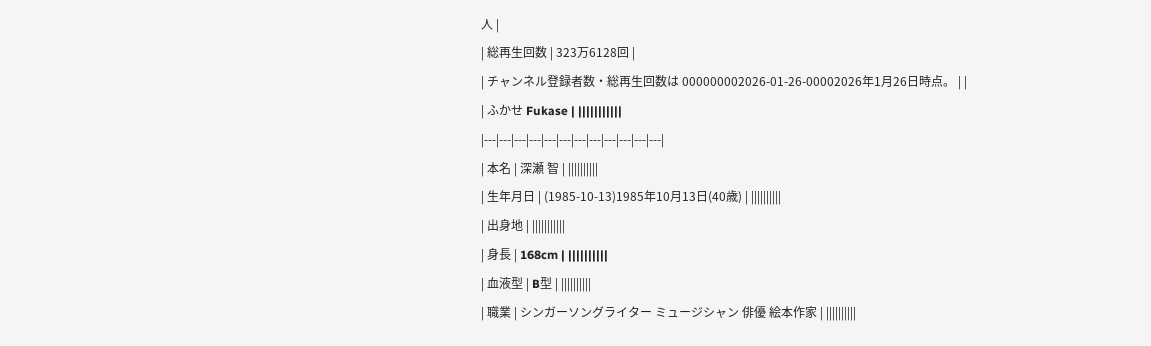人 |
| 総再生回数 | 323万6128回 |
| チャンネル登録者数・総再生回数は 000000002026-01-26-00002026年1月26日時点。 | |
| ふかせ Fukase | |||||||||||
|---|---|---|---|---|---|---|---|---|---|---|---|
| 本名 | 深瀬 智 | ||||||||||
| 生年月日 | (1985-10-13)1985年10月13日(40歳) | ||||||||||
| 出身地 | |||||||||||
| 身長 | 168cm | ||||||||||
| 血液型 | B型 | ||||||||||
| 職業 | シンガーソングライター ミュージシャン 俳優 絵本作家 | ||||||||||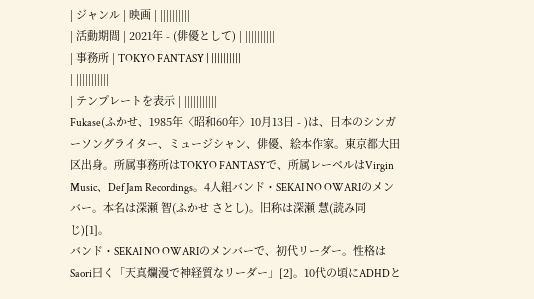| ジャンル | 映画 | ||||||||||
| 活動期間 | 2021年 - (俳優として) | ||||||||||
| 事務所 | TOKYO FANTASY | ||||||||||
| |||||||||||
| テンプレートを表示 | |||||||||||
Fukase(ふかせ、1985年〈昭和60年〉10月13日 - )は、日本のシンガーソングライター、ミュージシャン、俳優、絵本作家。東京都大田区出身。所属事務所はTOKYO FANTASYで、所属レーベルはVirgin Music、Def Jam Recordings。4人組バンド・SEKAI NO OWARIのメンバー。本名は深瀬 智(ふかせ さとし)。旧称は深瀬 慧(読み同じ)[1]。
バンド・SEKAI NO OWARIのメンバーで、初代リーダー。性格はSaori曰く「天真爛漫で神経質なリーダー」[2]。10代の頃にADHDと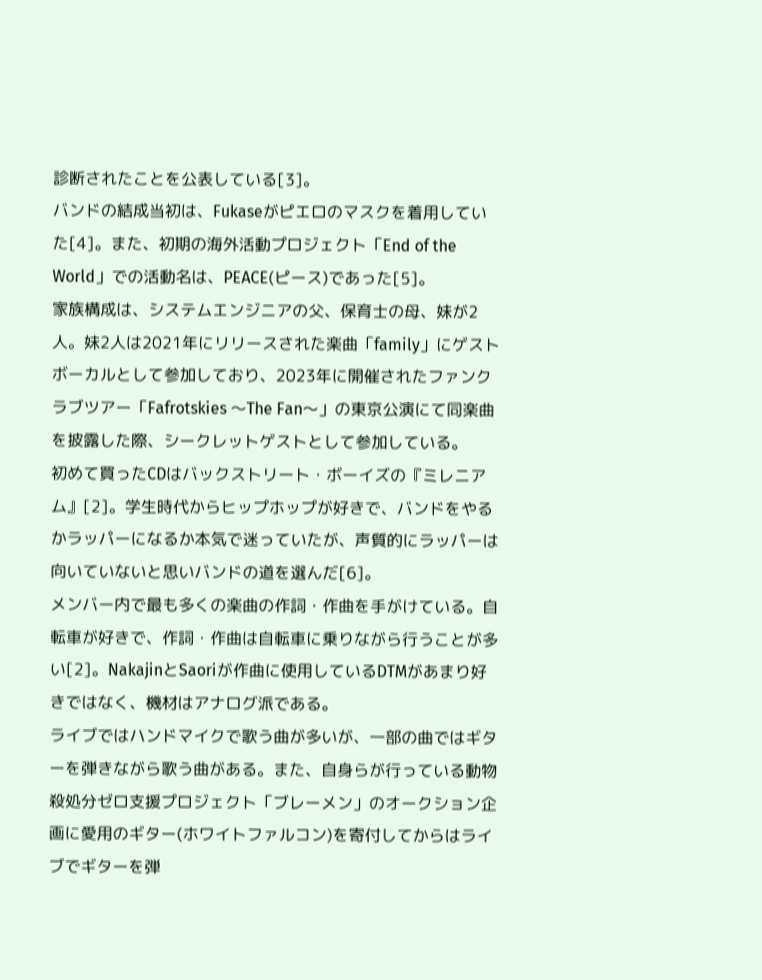診断されたことを公表している[3]。
バンドの結成当初は、Fukaseがピエロのマスクを着用していた[4]。また、初期の海外活動プロジェクト「End of the World」での活動名は、PEACE(ピース)であった[5]。
家族構成は、システムエンジニアの父、保育士の母、妹が2人。妹2人は2021年にリリースされた楽曲「family」にゲストボーカルとして参加しており、2023年に開催されたファンクラブツアー「Fafrotskies 〜The Fan〜」の東京公演にて同楽曲を披露した際、シークレットゲストとして参加している。
初めて買ったCDはバックストリート・ボーイズの『ミレニアム』[2]。学生時代からヒップホップが好きで、バンドをやるかラッパーになるか本気で迷っていたが、声質的にラッパーは向いていないと思いバンドの道を選んだ[6]。
メンバー内で最も多くの楽曲の作詞・作曲を手がけている。自転車が好きで、作詞・作曲は自転車に乗りながら行うことが多い[2]。NakajinとSaoriが作曲に使用しているDTMがあまり好きではなく、機材はアナログ派である。
ライブではハンドマイクで歌う曲が多いが、一部の曲ではギターを弾きながら歌う曲がある。また、自身らが行っている動物殺処分ゼロ支援プロジェクト「ブレーメン」のオークション企画に愛用のギター(ホワイトファルコン)を寄付してからはライブでギターを弾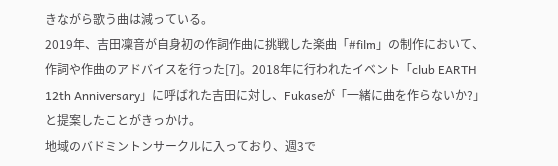きながら歌う曲は減っている。
2019年、吉田凜音が自身初の作詞作曲に挑戦した楽曲「#film」の制作において、作詞や作曲のアドバイスを行った[7]。2018年に行われたイベント「club EARTH 12th Anniversary」に呼ばれた吉田に対し、Fukaseが「一緒に曲を作らないか?」と提案したことがきっかけ。
地域のバドミントンサークルに入っており、週3で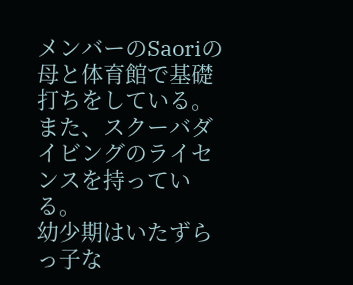メンバーのSaoriの母と体育館で基礎打ちをしている。また、スクーバダイビングのライセンスを持っている。
幼少期はいたずらっ子な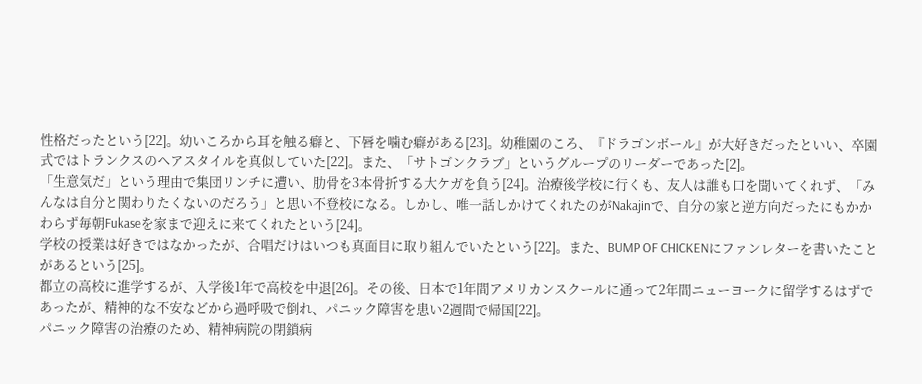性格だったという[22]。幼いころから耳を触る癖と、下唇を噛む癖がある[23]。幼稚園のころ、『ドラゴンボール』が大好きだったといい、卒園式ではトランクスのヘアスタイルを真似していた[22]。また、「サトゴンクラブ」というグループのリーダーであった[2]。
「生意気だ」という理由で集団リンチに遭い、肋骨を3本骨折する大ケガを負う[24]。治療後学校に行くも、友人は誰も口を聞いてくれず、「みんなは自分と関わりたくないのだろう」と思い不登校になる。しかし、唯一話しかけてくれたのがNakajinで、自分の家と逆方向だったにもかかわらず毎朝Fukaseを家まで迎えに来てくれたという[24]。
学校の授業は好きではなかったが、合唱だけはいつも真面目に取り組んでいたという[22]。また、BUMP OF CHICKENにファンレターを書いたことがあるという[25]。
都立の高校に進学するが、入学後1年で高校を中退[26]。その後、日本で1年間アメリカンスクールに通って2年間ニューヨークに留学するはずであったが、精神的な不安などから過呼吸で倒れ、パニック障害を患い2週間で帰国[22]。
パニック障害の治療のため、精神病院の閉鎖病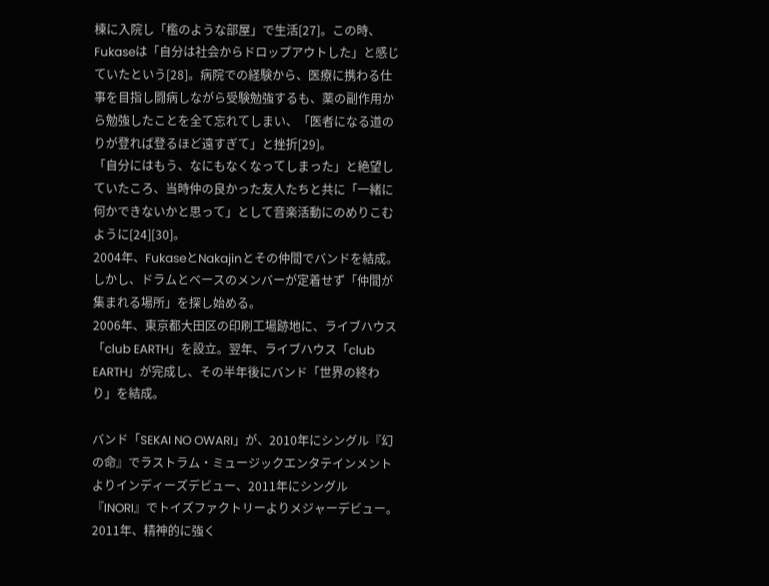棟に入院し「檻のような部屋」で生活[27]。この時、Fukaseは「自分は社会からドロップアウトした」と感じていたという[28]。病院での経験から、医療に携わる仕事を目指し闘病しながら受験勉強するも、薬の副作用から勉強したことを全て忘れてしまい、「医者になる道のりが登れば登るほど遠すぎて」と挫折[29]。
「自分にはもう、なにもなくなってしまった」と絶望していたころ、当時仲の良かった友人たちと共に「一緒に何かできないかと思って」として音楽活動にのめりこむように[24][30]。
2004年、FukaseとNakajinとその仲間でバンドを結成。しかし、ドラムとベースのメンバーが定着せず「仲間が集まれる場所」を探し始める。
2006年、東京都大田区の印刷工場跡地に、ライブハウス「club EARTH」を設立。翌年、ライブハウス「club EARTH」が完成し、その半年後にバンド「世界の終わり」を結成。

バンド「SEKAI NO OWARI」が、2010年にシングル『幻の命』でラストラム・ミュージックエンタテインメントよりインディーズデビュー、2011年にシングル『INORI』でトイズファクトリーよりメジャーデビュー。
2011年、精神的に強く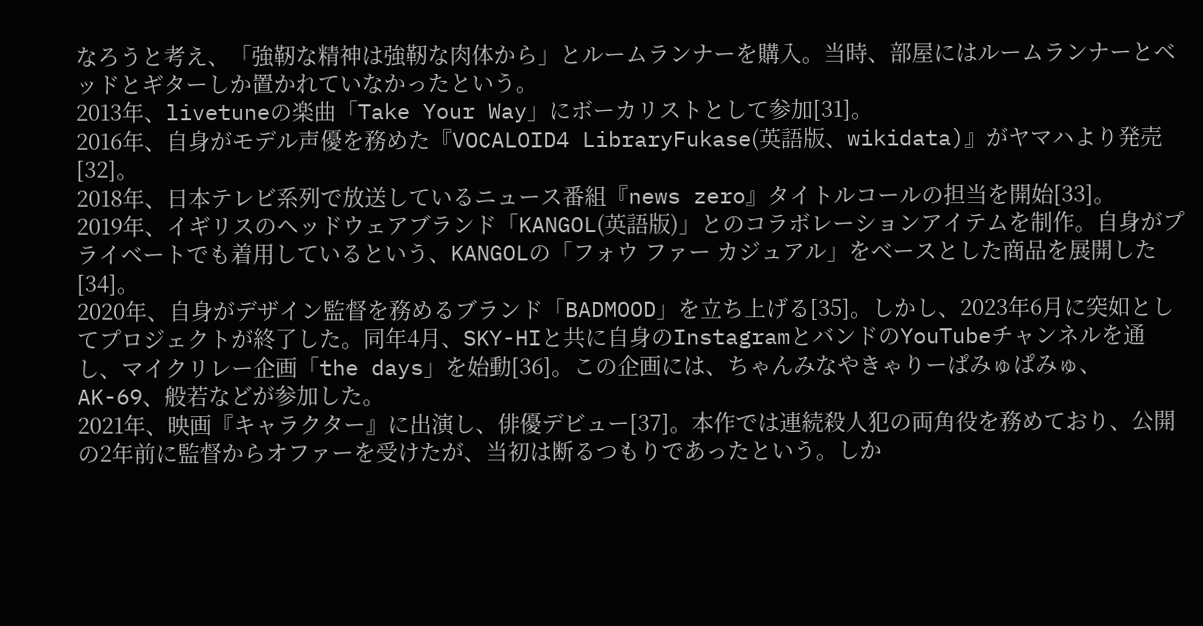なろうと考え、「強靭な精神は強靭な肉体から」とルームランナーを購入。当時、部屋にはルームランナーとベッドとギターしか置かれていなかったという。
2013年、livetuneの楽曲「Take Your Way」にボーカリストとして参加[31]。
2016年、自身がモデル声優を務めた『VOCALOID4 LibraryFukase(英語版、wikidata)』がヤマハより発売[32]。
2018年、日本テレビ系列で放送しているニュース番組『news zero』タイトルコールの担当を開始[33]。
2019年、イギリスのヘッドウェアブランド「KANGOL(英語版)」とのコラボレーションアイテムを制作。自身がプライベートでも着用しているという、KANGOLの「フォウ ファー カジュアル」をベースとした商品を展開した[34]。
2020年、自身がデザイン監督を務めるブランド「BADMOOD」を立ち上げる[35]。しかし、2023年6月に突如としてプロジェクトが終了した。同年4月、SKY-HIと共に自身のInstagramとバンドのYouTubeチャンネルを通し、マイクリレー企画「the days」を始動[36]。この企画には、ちゃんみなやきゃりーぱみゅぱみゅ、AK-69、般若などが参加した。
2021年、映画『キャラクター』に出演し、俳優デビュー[37]。本作では連続殺人犯の両角役を務めており、公開の2年前に監督からオファーを受けたが、当初は断るつもりであったという。しか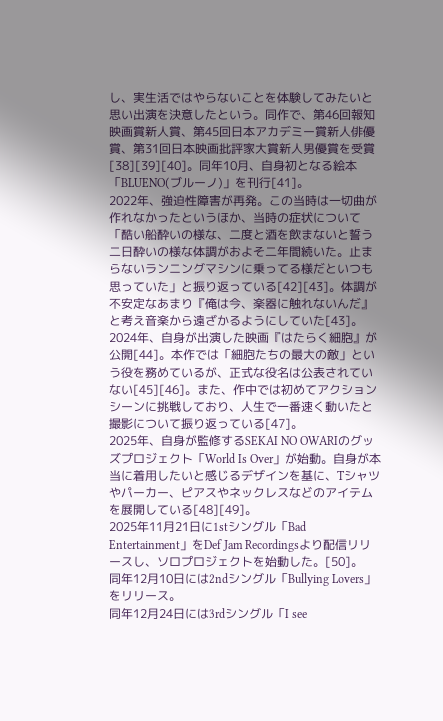し、実生活ではやらないことを体験してみたいと思い出演を決意したという。同作で、第46回報知映画賞新人賞、第45回日本アカデミー賞新人俳優賞、第31回日本映画批評家大賞新人男優賞を受賞[38][39][40]。同年10月、自身初となる絵本「BLUENO(ブルーノ)」を刊行[41]。
2022年、強迫性障害が再発。この当時は一切曲が作れなかったというほか、当時の症状について「酷い船酔いの様な、二度と酒を飲まないと誓う二日酔いの様な体調がおよそ二年間続いた。止まらないランニングマシンに乗ってる様だといつも思っていた」と振り返っている[42][43]。体調が不安定なあまり『俺は今、楽器に触れないんだ』と考え音楽から遠ざかるようにしていた[43]。
2024年、自身が出演した映画『はたらく細胞』が公開[44]。本作では「細胞たちの最大の敵」という役を務めているが、正式な役名は公表されていない[45][46]。また、作中では初めてアクションシーンに挑戦しており、人生で一番速く動いたと撮影について振り返っている[47]。
2025年、自身が監修するSEKAI NO OWARIのグッズプロジェクト「World Is Over」が始動。自身が本当に着用したいと感じるデザインを基に、Tシャツやパーカー、ピアスやネックレスなどのアイテムを展開している[48][49]。
2025年11月21日に1stシングル「Bad Entertainment」をDef Jam Recordingsより配信リリースし、ソロプロジェクトを始動した。[50]。
同年12月10日には2ndシングル「Bullying Lovers」をリリース。
同年12月24日には3rdシングル「I see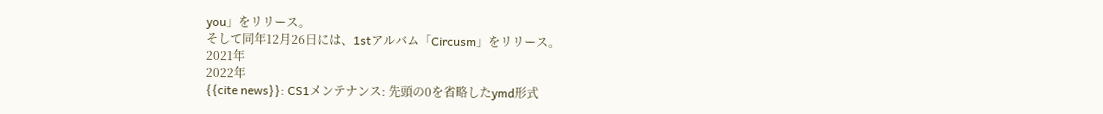you」をリリース。
そして同年12月26日には、1stアルバム「Circusm」をリリース。
2021年
2022年
{{cite news}}: CS1メンテナンス: 先頭の0を省略したymd形式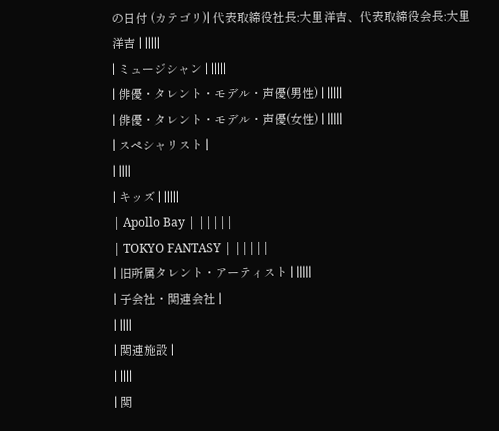の日付 (カテゴリ)| 代表取締役社長:大里洋吉、代表取締役会長:大里洋吉 | |||||
| ミュージシャン | |||||
| 俳優・タレント・モデル・声優(男性) | |||||
| 俳優・タレント・モデル・声優(女性) | |||||
| スペシャリスト |
| ||||
| キッズ | |||||
| Apollo Bay | |||||
| TOKYO FANTASY | |||||
| 旧所属タレント・アーティスト | |||||
| 子会社・関連会社 |
| ||||
| 関連施設 |
| ||||
| 関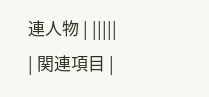連人物 | |||||
| 関連項目 |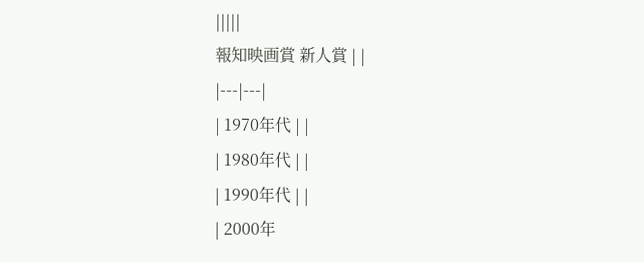|||||
報知映画賞 新人賞 | |
|---|---|
| 1970年代 | |
| 1980年代 | |
| 1990年代 | |
| 2000年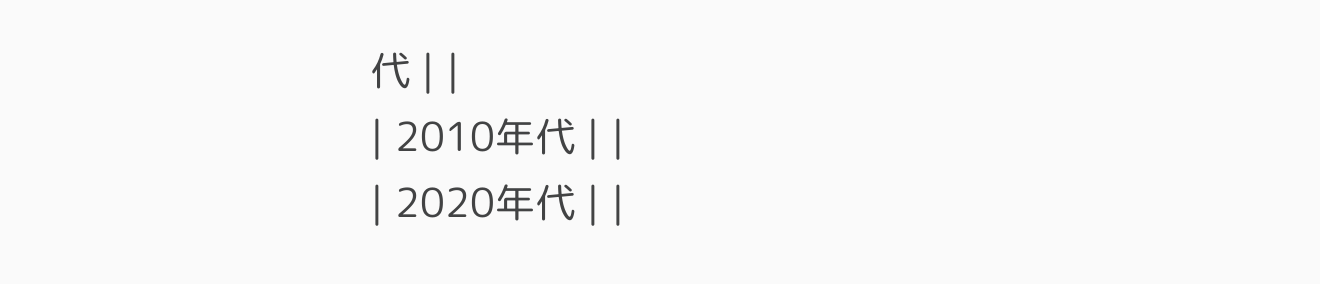代 | |
| 2010年代 | |
| 2020年代 | |